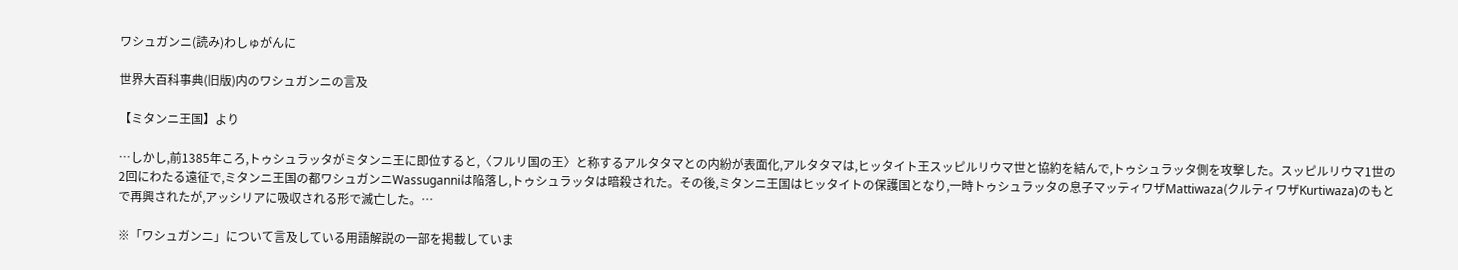ワシュガンニ(読み)わしゅがんに

世界大百科事典(旧版)内のワシュガンニの言及

【ミタンニ王国】より

…しかし,前1385年ころ,トゥシュラッタがミタンニ王に即位すると,〈フルリ国の王〉と称するアルタタマとの内紛が表面化,アルタタマは,ヒッタイト王スッピルリウマ世と協約を結んで,トゥシュラッタ側を攻撃した。スッピルリウマ1世の2回にわたる遠征で,ミタンニ王国の都ワシュガンニWassuganniは陥落し,トゥシュラッタは暗殺された。その後,ミタンニ王国はヒッタイトの保護国となり,一時トゥシュラッタの息子マッティワザMattiwaza(クルティワザKurtiwaza)のもとで再興されたが,アッシリアに吸収される形で滅亡した。…

※「ワシュガンニ」について言及している用語解説の一部を掲載していま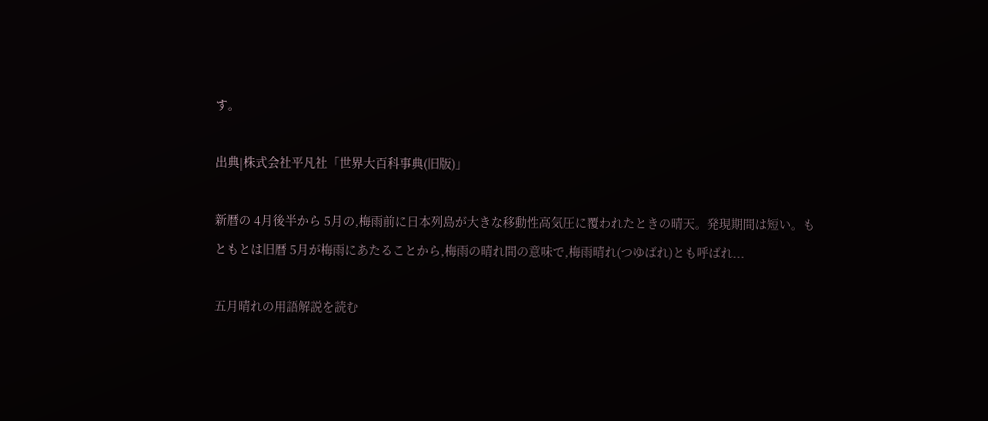す。

出典|株式会社平凡社「世界大百科事典(旧版)」

新暦の 4月後半から 5月の,梅雨前に日本列島が大きな移動性高気圧に覆われたときの晴天。発現期間は短い。もともとは旧暦 5月が梅雨にあたることから,梅雨の晴れ間の意味で,梅雨晴れ(つゆばれ)とも呼ばれ...

五月晴れの用語解説を読む